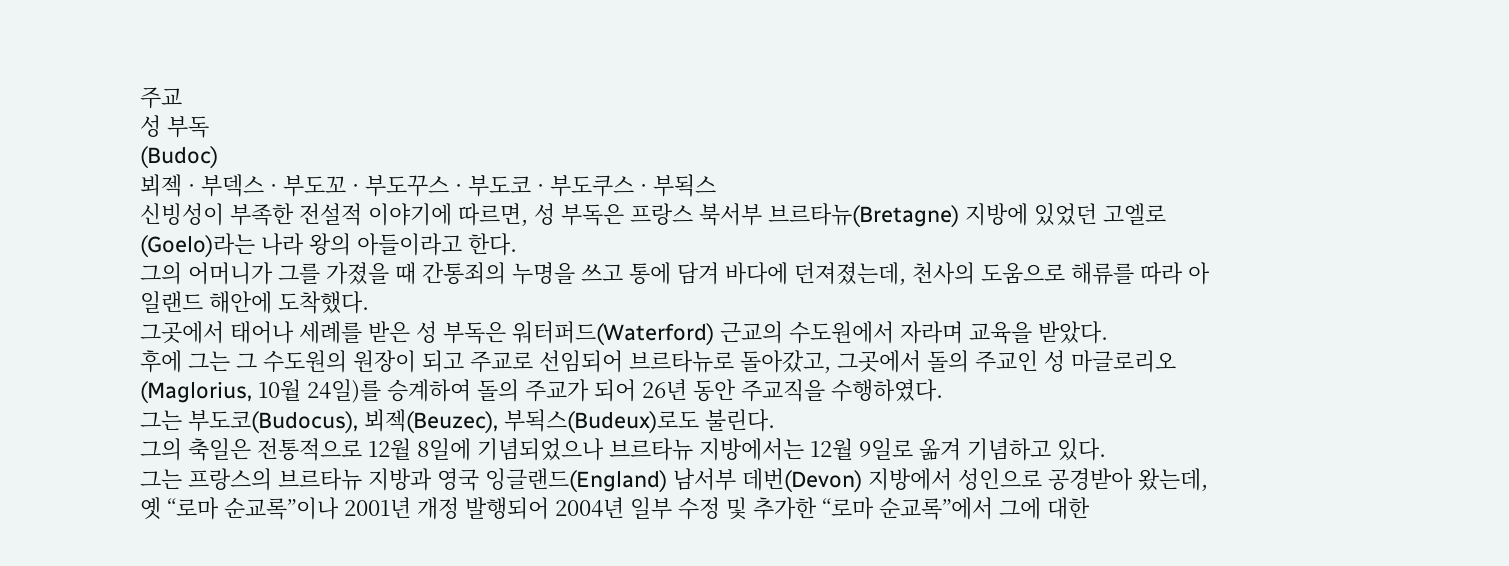주교
성 부독
(Budoc)
뵈젝 · 부덱스 · 부도꼬 · 부도꾸스 · 부도코 · 부도쿠스 · 부됙스
신빙성이 부족한 전설적 이야기에 따르면, 성 부독은 프랑스 북서부 브르타뉴(Bretagne) 지방에 있었던 고엘로(Goelo)라는 나라 왕의 아들이라고 한다.
그의 어머니가 그를 가졌을 때 간통죄의 누명을 쓰고 통에 담겨 바다에 던져졌는데, 천사의 도움으로 해류를 따라 아일랜드 해안에 도착했다.
그곳에서 태어나 세례를 받은 성 부독은 워터퍼드(Waterford) 근교의 수도원에서 자라며 교육을 받았다.
후에 그는 그 수도원의 원장이 되고 주교로 선임되어 브르타뉴로 돌아갔고, 그곳에서 돌의 주교인 성 마글로리오(Maglorius, 10월 24일)를 승계하여 돌의 주교가 되어 26년 동안 주교직을 수행하였다.
그는 부도코(Budocus), 뵈젝(Beuzec), 부됙스(Budeux)로도 불린다.
그의 축일은 전통적으로 12월 8일에 기념되었으나 브르타뉴 지방에서는 12월 9일로 옮겨 기념하고 있다.
그는 프랑스의 브르타뉴 지방과 영국 잉글랜드(England) 남서부 데번(Devon) 지방에서 성인으로 공경받아 왔는데, 옛 “로마 순교록”이나 2001년 개정 발행되어 2004년 일부 수정 및 추가한 “로마 순교록”에서 그에 대한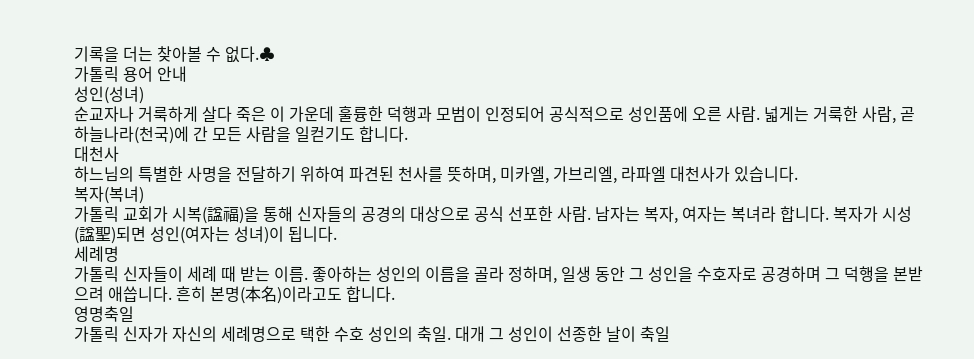기록을 더는 찾아볼 수 없다.♣
가톨릭 용어 안내
성인(성녀)
순교자나 거룩하게 살다 죽은 이 가운데 훌륭한 덕행과 모범이 인정되어 공식적으로 성인품에 오른 사람. 넓게는 거룩한 사람, 곧 하늘나라(천국)에 간 모든 사람을 일컫기도 합니다.
대천사
하느님의 특별한 사명을 전달하기 위하여 파견된 천사를 뜻하며, 미카엘, 가브리엘, 라파엘 대천사가 있습니다.
복자(복녀)
가톨릭 교회가 시복(諡福)을 통해 신자들의 공경의 대상으로 공식 선포한 사람. 남자는 복자, 여자는 복녀라 합니다. 복자가 시성(諡聖)되면 성인(여자는 성녀)이 됩니다.
세례명
가톨릭 신자들이 세례 때 받는 이름. 좋아하는 성인의 이름을 골라 정하며, 일생 동안 그 성인을 수호자로 공경하며 그 덕행을 본받으려 애씁니다. 흔히 본명(本名)이라고도 합니다.
영명축일
가톨릭 신자가 자신의 세례명으로 택한 수호 성인의 축일. 대개 그 성인이 선종한 날이 축일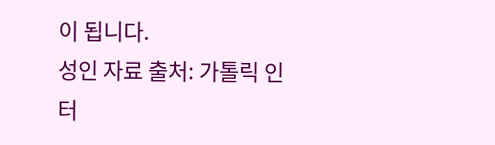이 됩니다.
성인 자료 출처: 가톨릭 인터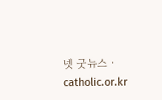넷 굿뉴스 · catholic.or.kr